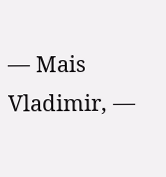— Mais Vladimir, —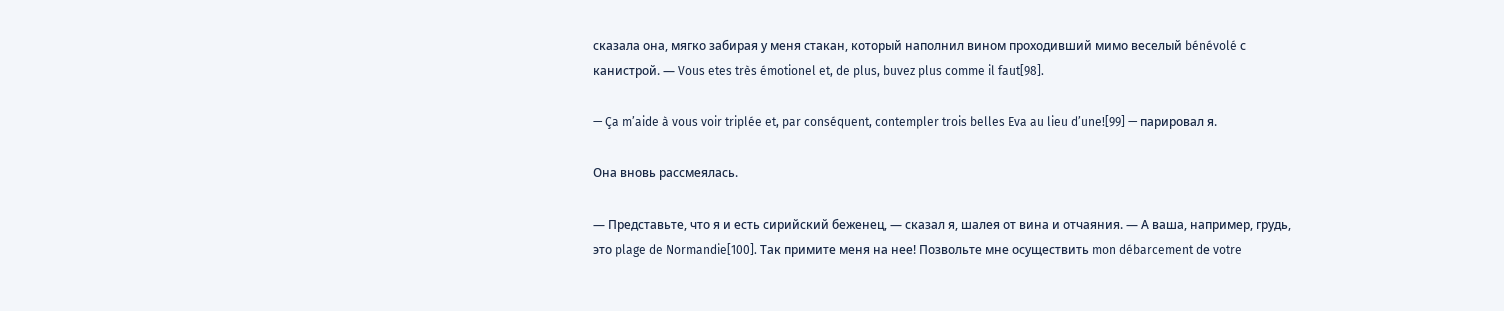сказала она, мягко забирая у меня стакан, который наполнил вином проходивший мимо веселый bénévolé с канистрой. — Vous etes très émotionel et, de plus, buvez plus comme il faut[98].

— Ça m’aide à vous voir triplée et, par conséquent, contempler trois belles Eva au lieu d’une![99] — парировал я.

Она вновь рассмеялась.

— Представьте, что я и есть сирийский беженец, — сказал я, шалея от вина и отчаяния. — А ваша, например, грудь, это plage de Normandie[100]. Так примите меня на нее! Позвольте мне осуществить mon débarcement dе votre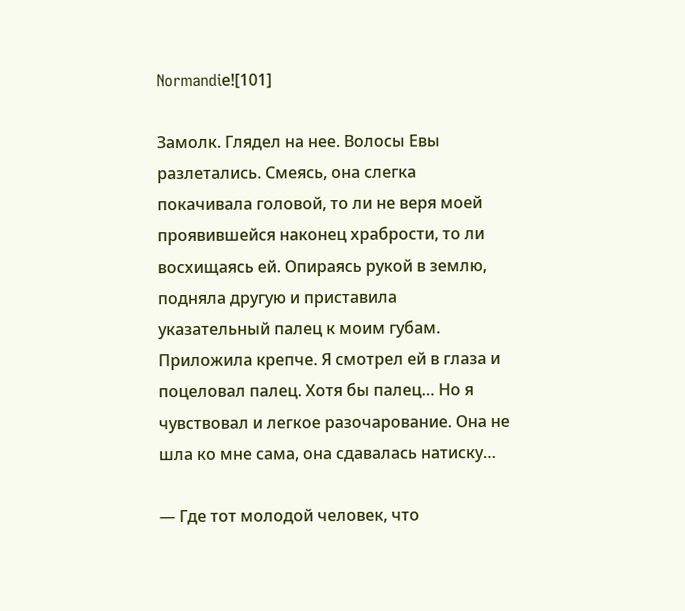Normandiе![101]

Замолк. Глядел на нее. Волосы Евы разлетались. Смеясь, она слегка покачивала головой, то ли не веря моей проявившейся наконец храбрости, то ли восхищаясь ей. Опираясь рукой в землю, подняла другую и приставила указательный палец к моим губам. Приложила крепче. Я смотрел ей в глаза и поцеловал палец. Хотя бы палец… Но я чувствовал и легкое разочарование. Она не шла ко мне сама, она сдавалась натиску…

— Где тот молодой человек, что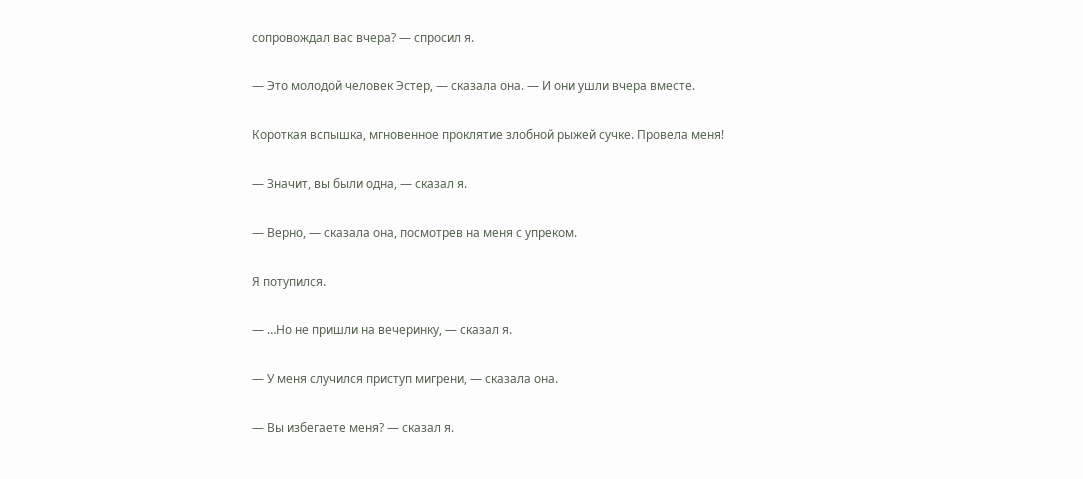сопровождал вас вчера? — спросил я.

— Это молодой человек Эстер, — сказала она. — И они ушли вчера вместе.

Короткая вспышка, мгновенное проклятие злобной рыжей сучке. Провела меня!

— Значит, вы были одна, — сказал я.

— Верно, — сказала она, посмотрев на меня с упреком.

Я потупился.

— …Но не пришли на вечеринку, — сказал я.

— У меня случился приступ мигрени, — сказала она.

— Вы избегаете меня? — сказал я.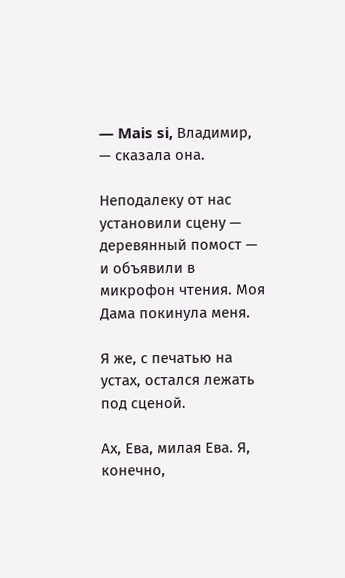— Mais si, Владимир, — сказала она.

Неподалеку от нас установили сцену — деревянный помост — и объявили в микрофон чтения. Моя Дама покинула меня.

Я же, с печатью на устах, остался лежать под сценой.

Ах, Ева, милая Ева. Я, конечно,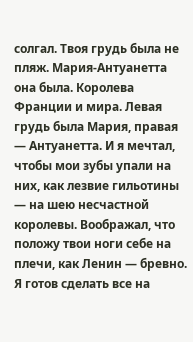солгал. Твоя грудь была не пляж. Мария-Антуанетта она была. Королева Франции и мира. Левая грудь была Мария, правая — Антуанетта. И я мечтал, чтобы мои зубы упали на них, как лезвие гильотины — на шею несчастной королевы. Воображал, что положу твои ноги себе на плечи, как Ленин — бревно. Я готов сделать все на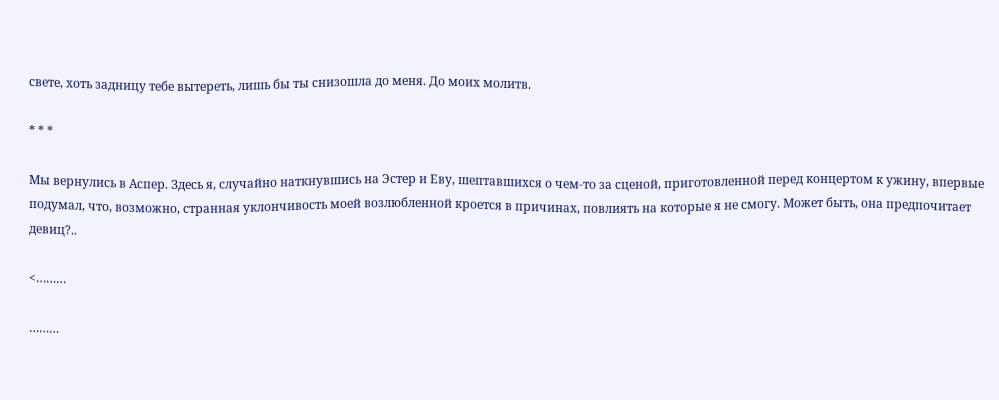свете, хоть задницу тебе вытереть, лишь бы ты снизошла до меня. До моих молитв.

* * *

Мы вернулись в Аспер. Здесь я, случайно наткнувшись на Эстер и Еву, шептавшихся о чем-то за сценой, приготовленной перед концертом к ужину, впервые подумал, что, возможно, странная уклончивость моей возлюбленной кроется в причинах, повлиять на которые я не смогу. Может быть, она предпочитает девиц?..

<………

………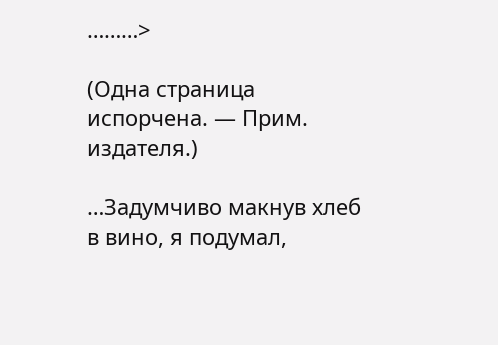………>

(Одна страница испорчена. — Прим. издателя.)

…Задумчиво макнув хлеб в вино, я подумал,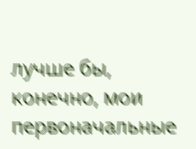лучше бы, конечно, мои первоначальные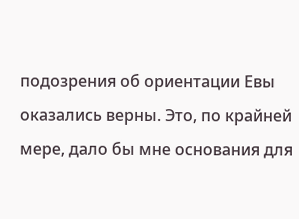подозрения об ориентации Евы оказались верны. Это, по крайней мере, дало бы мне основания для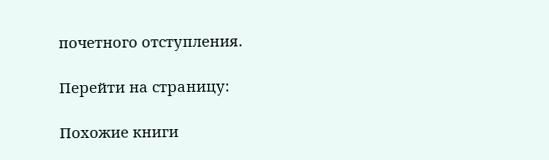почетного отступления.

Перейти на страницу:

Похожие книги